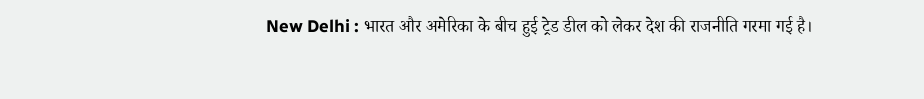New Delhi : भारत और अमेरिका के बीच हुई ट्रेड डील को लेकर देश की राजनीति गरमा गई है।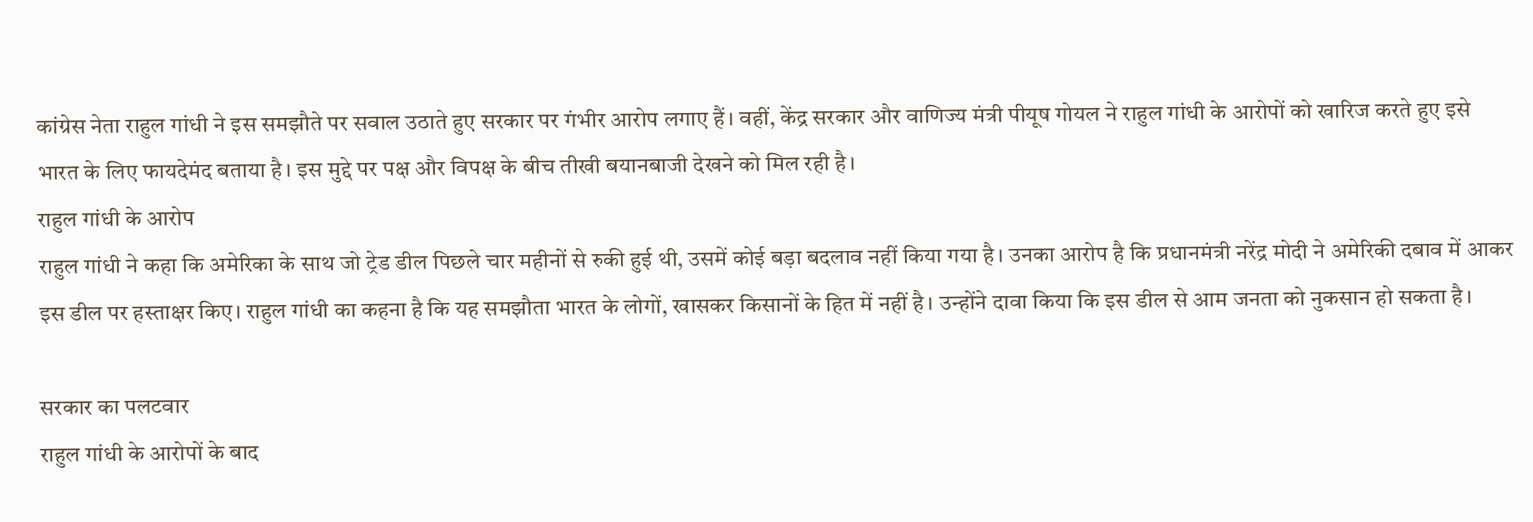कांग्रेस नेता राहुल गांधी ने इस समझौते पर सवाल उठाते हुए सरकार पर गंभीर आरोप लगाए हैं। वहीं, केंद्र सरकार और वाणिज्य मंत्री पीयूष गोयल ने राहुल गांधी के आरोपों को खारिज करते हुए इसे भारत के लिए फायदेमंद बताया है। इस मुद्दे पर पक्ष और विपक्ष के बीच तीखी बयानबाजी देखने को मिल रही है।
राहुल गांधी के आरोप
राहुल गांधी ने कहा कि अमेरिका के साथ जो ट्रेड डील पिछले चार महीनों से रुकी हुई थी, उसमें कोई बड़ा बदलाव नहीं किया गया है। उनका आरोप है कि प्रधानमंत्री नरेंद्र मोदी ने अमेरिकी दबाव में आकर इस डील पर हस्ताक्षर किए। राहुल गांधी का कहना है कि यह समझौता भारत के लोगों, खासकर किसानों के हित में नहीं है। उन्होंने दावा किया कि इस डील से आम जनता को नुकसान हो सकता है।

सरकार का पलटवार
राहुल गांधी के आरोपों के बाद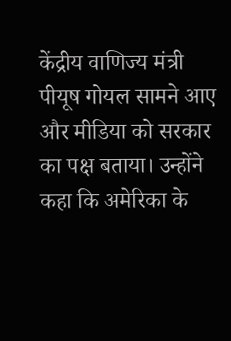केंद्रीय वाणिज्य मंत्री पीयूष गोयल सामने आए और मीडिया को सरकार का पक्ष बताया। उन्होंने कहा कि अमेरिका के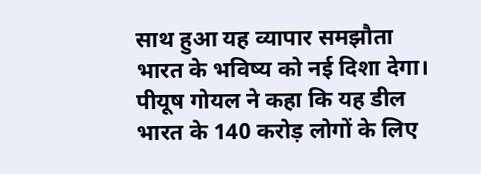साथ हुआ यह व्यापार समझौता भारत के भविष्य को नई दिशा देगा। पीयूष गोयल ने कहा कि यह डील भारत के 140 करोड़ लोगों के लिए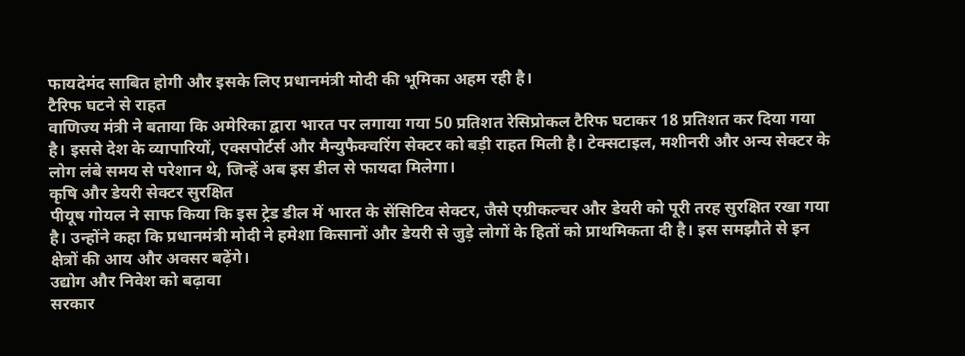फायदेमंद साबित होगी और इसके लिए प्रधानमंत्री मोदी की भूमिका अहम रही है।
टैरिफ घटने से राहत
वाणिज्य मंत्री ने बताया कि अमेरिका द्वारा भारत पर लगाया गया 50 प्रतिशत रेसिप्रोकल टैरिफ घटाकर 18 प्रतिशत कर दिया गया है। इससे देश के व्यापारियों, एक्सपोर्टर्स और मैन्युफैक्चरिंग सेक्टर को बड़ी राहत मिली है। टेक्सटाइल, मशीनरी और अन्य सेक्टर के लोग लंबे समय से परेशान थे, जिन्हें अब इस डील से फायदा मिलेगा।
कृषि और डेयरी सेक्टर सुरक्षित
पीयूष गोयल ने साफ किया कि इस ट्रेड डील में भारत के सेंसिटिव सेक्टर, जैसे एग्रीकल्चर और डेयरी को पूरी तरह सुरक्षित रखा गया है। उन्होंने कहा कि प्रधानमंत्री मोदी ने हमेशा किसानों और डेयरी से जुड़े लोगों के हितों को प्राथमिकता दी है। इस समझौते से इन क्षेत्रों की आय और अवसर बढ़ेंगे।
उद्योग और निवेश को बढ़ावा
सरकार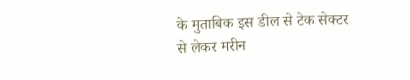के मुताबिक इस डील से टेक सेक्टर से लेकर मरीन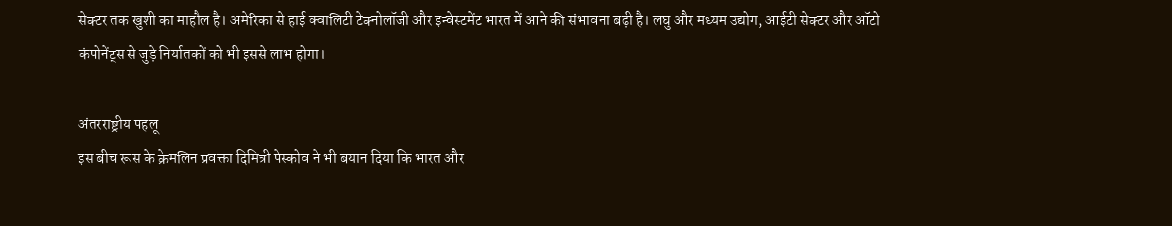सेक्टर तक खुशी का माहौल है। अमेरिका से हाई क्वालिटी टेक्नोलॉजी और इन्वेस्टमेंट भारत में आने की संभावना बढ़ी है। लघु और मध्यम उद्योग, आईटी सेक्टर और ऑटो कंपोनेंट्स से जुड़े निर्यातकों को भी इससे लाभ होगा।

अंतरराष्ट्रीय पहलू
इस बीच रूस के क्रेमलिन प्रवक्ता दिमित्री पेस्कोव ने भी बयान दिया कि भारत और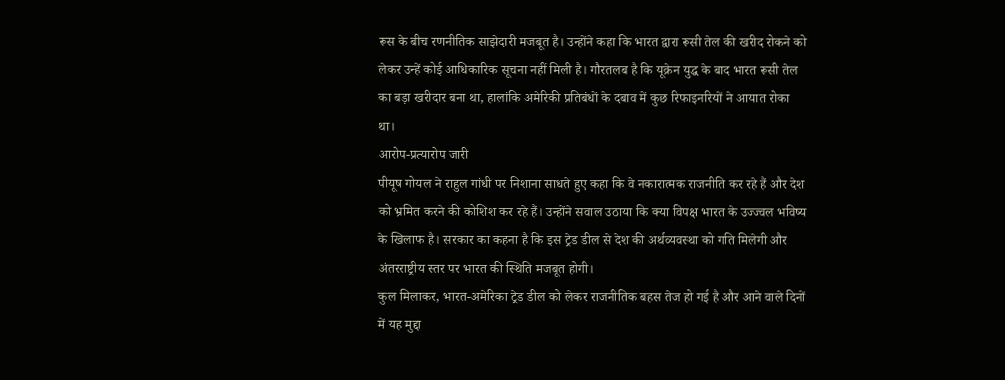रूस के बीच रणनीतिक साझेदारी मजबूत है। उन्होंने कहा कि भारत द्वारा रूसी तेल की खरीद रोकने को लेकर उन्हें कोई आधिकारिक सूचना नहीं मिली है। गौरतलब है कि यूक्रेन युद्ध के बाद भारत रूसी तेल का बड़ा खरीदार बना था, हालांकि अमेरिकी प्रतिबंधों के दबाव में कुछ रिफाइनरियों ने आयात रोका था।
आरोप-प्रत्यारोप जारी
पीयूष गोयल ने राहुल गांधी पर निशाना साधते हुए कहा कि वे नकारात्मक राजनीति कर रहे हैं और देश को भ्रमित करने की कोशिश कर रहे हैं। उन्होंने सवाल उठाया कि क्या विपक्ष भारत के उज्ज्वल भविष्य के खिलाफ है। सरकार का कहना है कि इस ट्रेड डील से देश की अर्थव्यवस्था को गति मिलेगी और अंतरराष्ट्रीय स्तर पर भारत की स्थिति मजबूत होगी।
कुल मिलाकर, भारत-अमेरिका ट्रेड डील को लेकर राजनीतिक बहस तेज हो गई है और आने वाले दिनों में यह मुद्दा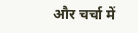और चर्चा में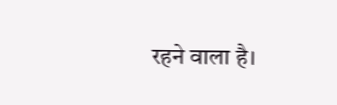रहने वाला है।